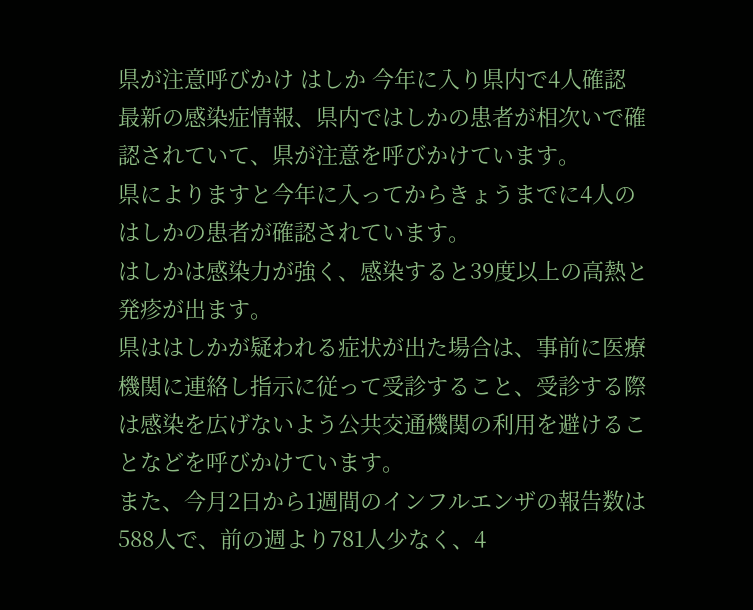県が注意呼びかけ はしか 今年に入り県内で4人確認
最新の感染症情報、県内ではしかの患者が相次いで確認されていて、県が注意を呼びかけています。
県によりますと今年に入ってからきょうまでに4人のはしかの患者が確認されています。
はしかは感染力が強く、感染すると39度以上の高熱と発疹が出ます。
県ははしかが疑われる症状が出た場合は、事前に医療機関に連絡し指示に従って受診すること、受診する際は感染を広げないよう公共交通機関の利用を避けることなどを呼びかけています。
また、今月2日から1週間のインフルエンザの報告数は588人で、前の週より781人少なく、4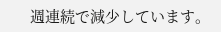週連続で減少しています。